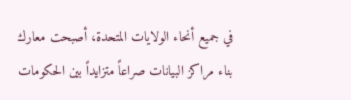في جميع أنحاء الولايات المتحدة، أصبحت معارك بناء مراكز البيانات صراعاً متزايداً بين الحكومات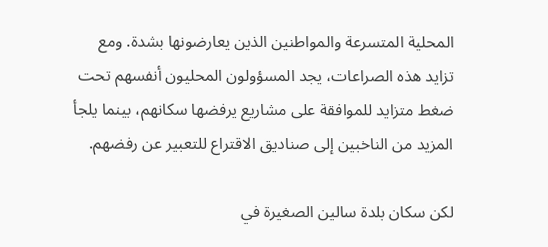المحلية المتسرعة والمواطنين الذين يعارضونها بشدة. ومع تزايد هذه الصراعات، يجد المسؤولون المحليون أنفسهم تحت ضغط متزايد للموافقة على مشاريع يرفضها سكانهم، بينما يلجأ المزيد من الناخبين إلى صناديق الاقتراع للتعبير عن رفضهم.

لكن سكان بلدة سالين الصغيرة في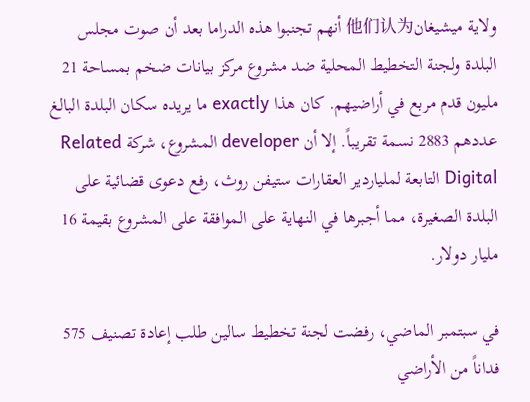ولاية ميشيغان他们认为 أنهم تجنبوا هذه الدراما بعد أن صوت مجلس البلدة ولجنة التخطيط المحلية ضد مشروع مركز بيانات ضخم بمساحة 21 مليون قدم مربع في أراضيهم. كان هذا exactly ما يريده سكان البلدة البالغ عددهم 2883 نسمة تقريباً. إلا أن developer المشروع، شركة Related Digital التابعة لملياردير العقارات ستيفن روث، رفع دعوى قضائية على البلدة الصغيرة، مما أجبرها في النهاية على الموافقة على المشروع بقيمة 16 مليار دولار.

في سبتمبر الماضي، رفضت لجنة تخطيط سالين طلب إعادة تصنيف 575 فداناً من الأراضي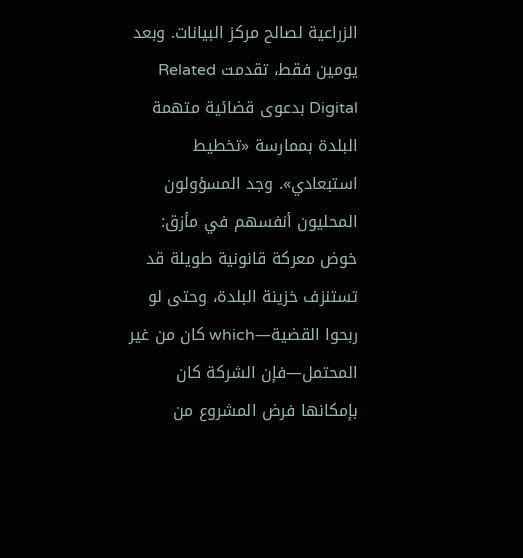الزراعية لصالح مركز البيانات. وبعد يومين فقط، تقدمت Related Digital بدعوى قضائية متهمة البلدة بممارسة «تخطيط استبعادي». وجد المسؤولون المحليون أنفسهم في مأزق: خوض معركة قانونية طويلة قد تستنزف خزينة البلدة، وحتى لو ربحوا القضية—which كان من غير المحتمل—فإن الشركة كان بإمكانها فرض المشروع من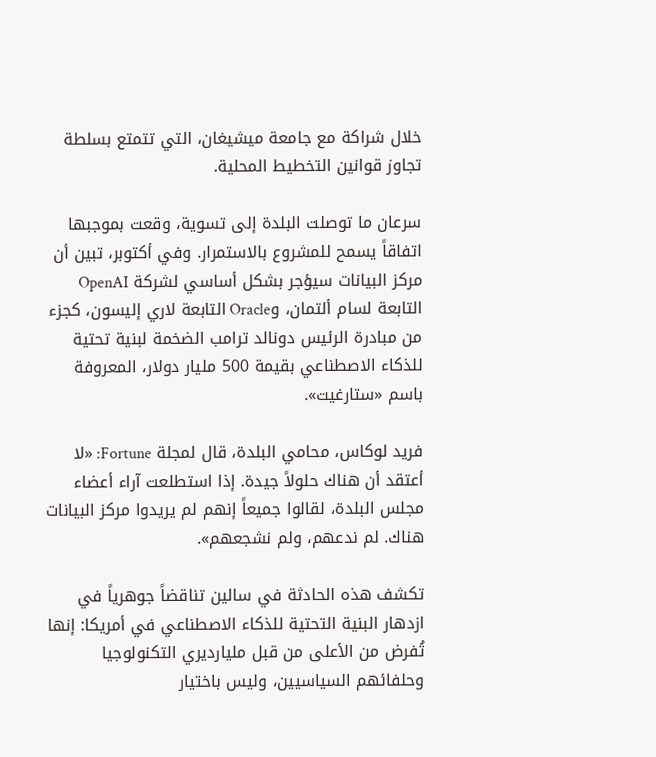خلال شراكة مع جامعة ميشيغان، التي تتمتع بسلطة تجاوز قوانين التخطيط المحلية.

سرعان ما توصلت البلدة إلى تسوية، وقعت بموجبها اتفاقاً يسمح للمشروع بالاستمرار. وفي أكتوبر، تبين أن مركز البيانات سيؤجر بشكل أساسي لشركة OpenAI التابعة لسام ألتمان، وOracle التابعة لاري إليسون، كجزء من مبادرة الرئيس دونالد ترامب الضخمة لبنية تحتية للذكاء الاصطناعي بقيمة 500 مليار دولار، المعروفة باسم «ستارغيت».

فريد لوكاس، محامي البلدة، قال لمجلة Fortune: «لا أعتقد أن هناك حلولاً جيدة. إذا استطلعت آراء أعضاء مجلس البلدة، لقالوا جميعاً إنهم لم يريدوا مركز البيانات هناك. لم ندعهم، ولم نشجعهم».

تكشف هذه الحادثة في سالين تناقضاً جوهرياً في ازدهار البنية التحتية للذكاء الاصطناعي في أمريكا: إنها تُفرض من الأعلى من قبل مليارديري التكنولوجيا وحلفائهم السياسيين، وليس باختيار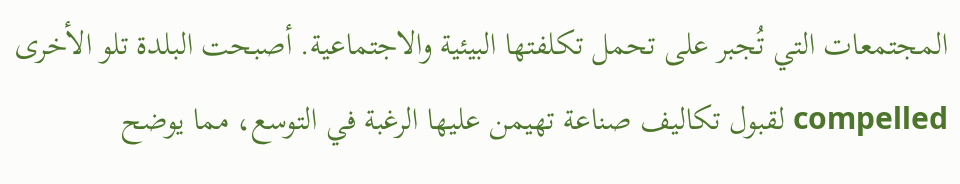المجتمعات التي تُجبر على تحمل تكلفتها البيئية والاجتماعية. أصبحت البلدة تلو الأخرى compelled لقبول تكاليف صناعة تهيمن عليها الرغبة في التوسع، مما يوضح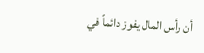أن رأس المال يفوز دائماً في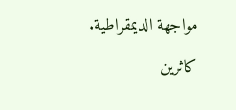مواجهة الديمقراطية.

كاثرين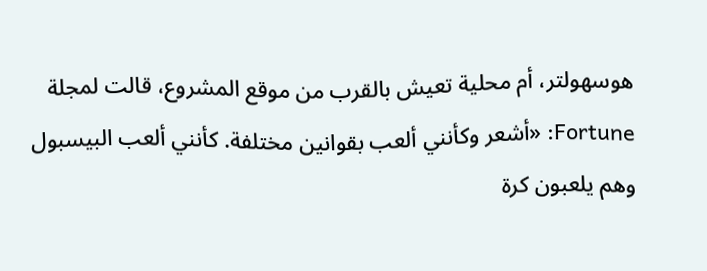هوسهولتر، أم محلية تعيش بالقرب من موقع المشروع، قالت لمجلة Fortune: «أشعر وكأنني ألعب بقوانين مختلفة. كأنني ألعب البيسبول وهم يلعبون كرة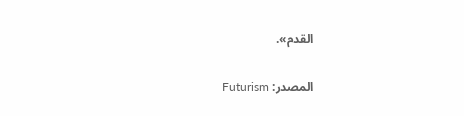القدم».

المصدر: Futurism